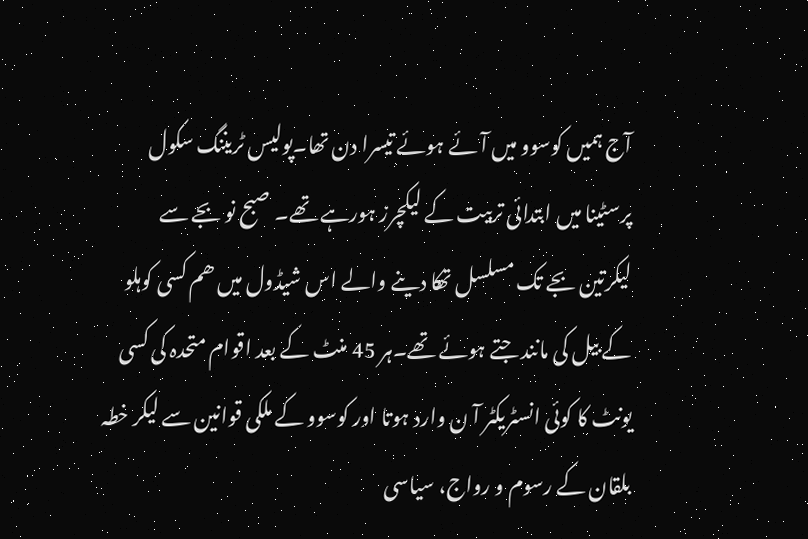آج ہمیں کوسوو میں آئے ہوئے تیسرا دن تھا۔پولیس ٹریننگ سکول پرسٹینا میں ابتدائی تربیت کے لیکچرز ہورہے تھے۔ صبح نو بجے سے لیکرتین بجے تک مسلسل تھکا دینے والے اس شیڈول میں ھم کسی کوہلو کے بیل کی مانند جتے ہوئے تھے۔ہر 45 منٹ کے بعد اقوام متحدہ کی کسی یونٹ کا کوئی انسٹریکٹر آ ن وارد ہوتا اور کوسوو کے ملکی قوانین سے لیکر خطہ بلقان کے رسوم و رواج، سیاسی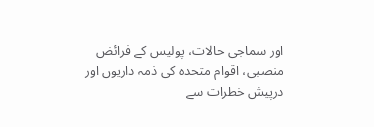اور سماجی حالات، پولیس کے فرائض منصبی، اقوام متحدہ کی ذمہ داریوں اور درپیش خطرات سے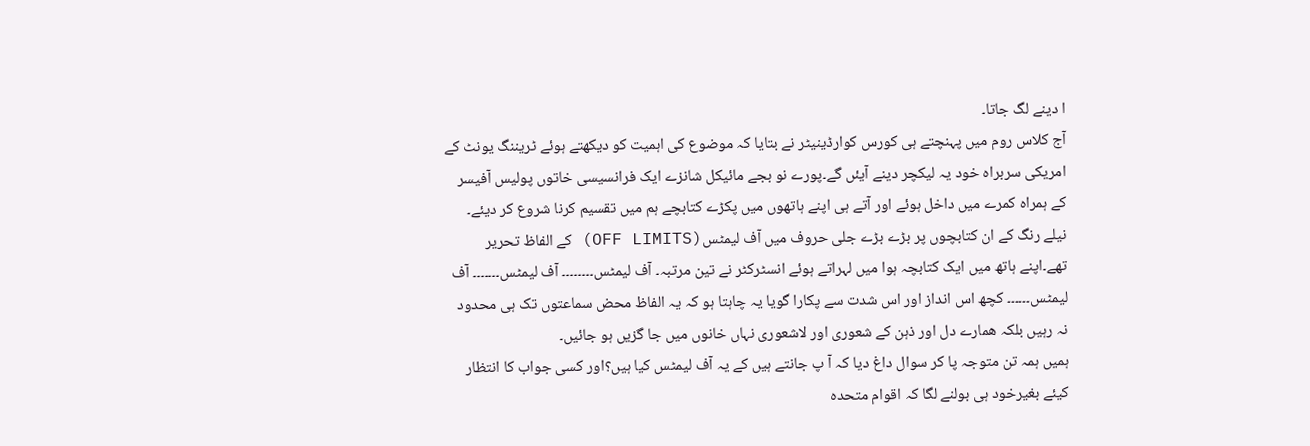ا دینے لگ جاتا۔
آج کلاس روم میں پہنچتے ہی کورس کوارڈینیٹر نے بتایا کہ موضوع کی اہمیت کو دیکھتے ہوئے ٹریننگ یونٹ کے امریکی سربراہ خود یہ لیکچر دینے آیئں گے۔پورے نو بجے مائیکل شانزے ایک فرانسیسی خاتوں پولیس آفیسر کے ہمراہ کمرے میں داخل ہوئے اور آتے ہی اپنے ہاتھوں میں پکڑے کتابچے ہم میں تقسیم کرنا شروع کر دیئے۔ نیلے رنگ کے ان کتابچوں پر بڑے بڑے جلی حروف میں آف لیمٹس(OFF LIMITS) کے الفاظ تحریر تھے۔اپنے ہاتھ میں ایک کتابچہ ہوا میں لہراتے ہوئے انسٹرکٹر نے تین مرتبہ۔ آف لیمٹس۔۔۔۔۔۔۔۔ آف لیمٹس۔۔۔۔۔۔۔ آف لیمٹس۔۔۔۔۔۔ کچھ اس انداز اور اس شدت سے پکارا گویا یہ چاہتا ہو کہ یہ الفاظ محض سماعتوں تک ہی محدود نہ رہیں بلکہ ھمارے دل اور ذہن کے شعوری اور لاشعوری نہاں خانوں میں جا گزیں ہو جائیں۔
ہمیں ہمہ تن متوجہ پا کر سوال داغ دیا کہ آ پ جانتے ہیں کے یہ آف لیمٹس کیا ہیں؟اور کسی جواب کا انتظار کیئے بغیرخود ہی بولنے لگا کہ اقوام متحدہ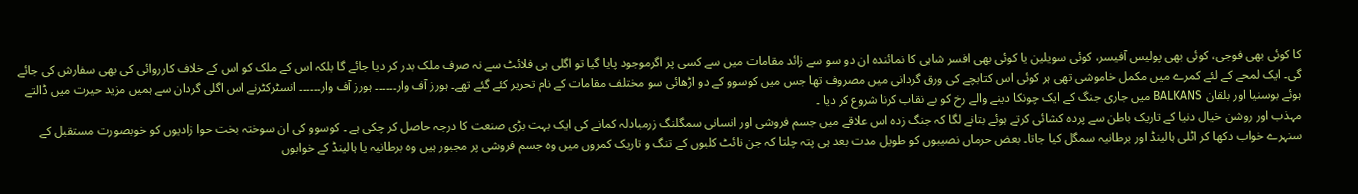کا کوئی بھی فوجی، کوئی بھی پولیس آفیسر، کوئی سویلین یا کوئی بھی افسر شاہی کا نمائندہ ان دو سو سے زائد مقامات میں سے کسی پر اگرموجود پایا گیا تو اگلی ہی فلائٹ سے نہ صرف ملک بدر کر دیا جائے گا بلکہ اس کے ملک کو اس کے خلاف کارروائی کی بھی سفارش کی جائے گی۔ ایک لمحے کے لئے کمرے میں مکمل خاموشی تھی ہر کوئی اس کتابچے کی ورق گردانی میں مصروف تھا جس میں کوسوو کے دو اڑھائی سو مختلف مقامات کے نام تحریر کئے گئے تھے۔ ہورز آف وار۔۔۔۔۔۔ ہورز آف وار۔۔۔۔۔۔ انسٹرکٹرنے اس اگلی گردان سے ہمیں مزید حیرت میں ڈالتے ہوئے بوسنیا اور بلقان BALKANS میں جاری جنگ کے ایک چونکا دینے والے رخ کو بے نقاب کرنا شروع کر دیا ۔
مہذب اور روشن خیال دنیا کے تاریک باطن سے پردہ کشائی کرتے ہوئے بتانے لگا کہ جنگ زدہ اس علاقے میں جسم فروشی اور انسانی سمگلنگ زرمبادلہ کمانے کی ایک بہت بڑی صنعت کا درجہ حاصل کر چکی ہے ۔ کوسوو کی ان سوختہ بخت حوا زادیوں کو خوبصورت مستقبل کے سنہرے خواب دکھا کر اٹلی ہالینڈ اور برطانیہ سمگل کیا جاتا۔ بعض حرماں نصیبوں کو طویل مدت بعد ہی پتہ چلتا کہ جن نائٹ کلبوں کے تنگ و تاریک کمروں میں وہ جسم فروشی پر مجبور ہیں وہ برطانیہ یا ہالینڈ کے خوابوں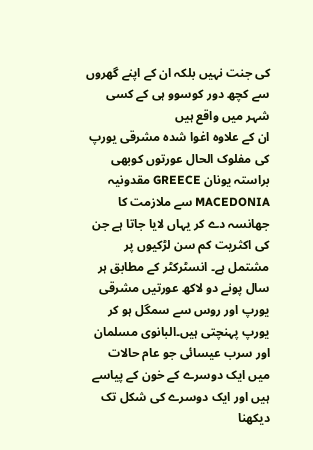کی جنت نہیں بلکہ ان کے اپنے گھروں سے کچھ دور کوسوو ہی کے کسی شہر میں واقع ہیں
ان کے علاوہ اغوا شدہ مشرقی یورپ کی مفلوک الحال عورتوں کوبھی براستہ یونان GREECE مقدونیہ MACEDONIA سے ملازمت کا جھانسہ دے کر یہاں لایا جاتا ہے جن کی اکثریت کم سن لڑکیوں پر مشتمل ہے۔ انسٹرکٹر کے مطابق ہر سال پونے دو لاکھ عورتیں مشرقی یورپ اور روس سے سمگل ہو کر یورپ پہنچتی ہیں۔البانوی مسلمان اور سرب عیسائی جو عام حالات میں ایک دوسرے کے خون کے پیاسے ہیں اور ایک دوسرے کی شکل تک دیکھنا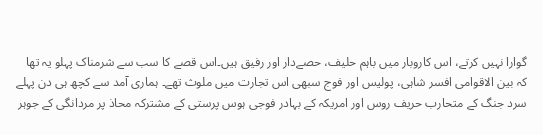گوارا نہیں کرتے، اس کاروبار میں باہم حلیف، حصےدار اور رفیق ہیں۔اس قصے کا سب سے شرمناک پہلو یہ تھا کہ بین الاقوامی افسر شاہی، پولیس اور فوج سبھی اس تجارت میں ملوث تھے۔ ہماری آمد سے کچھ ہی دن پہلے سرد جنگ کے متحارب حریف روس اور امریکہ کے بہادر فوجی ہوس پرستی کے مشترکہ محاذ پر مردانگی کے جوہر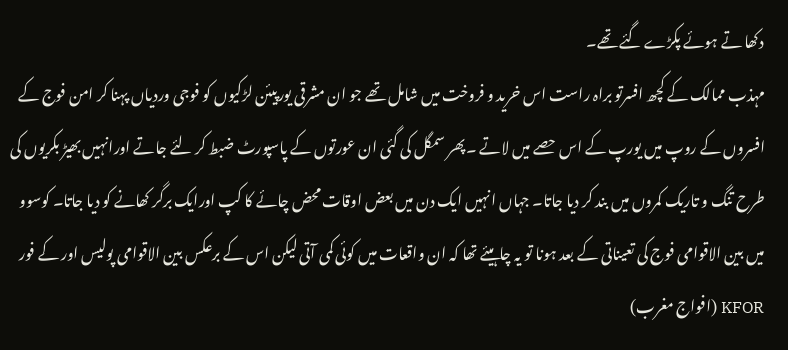دکھا تے ہوئے پکڑے گئے تھے۔
مہذب ممالک کے کچھ افسرتو براہ راست اس خرید و فروخت میں شامل تھے جو ان مشرقی یورپیئن لڑکیوں کو فوجی وردیاں پہنا کر امن فوج کے افسروں کے روپ میں یورپ کے اس حصے میں لاتے ۔پھر سمگل کی گئی ان عورتوں کے پاسپورٹ ضبط کر لئے جاتے اورانہیں بھیڑ بکریوں کی طرح تنگ و تاریک کمروں میں بند کر دیا جاتا۔ جہاں انہیں ایک دن میں بعض اوقات محض چائے کا کپ اورایک برگر کھانے کو دیا جاتا۔ کوسوو میں بین الاقوامی فوج کی تعیناتی کے بعد ہونا تو یہ چاہیئے تھا کہ ان واقعات میں کوئی کمی آتی لیکن اس کے برعکس بین الاقوامی پولیس اور کے فور KFOR (افواج مغرب)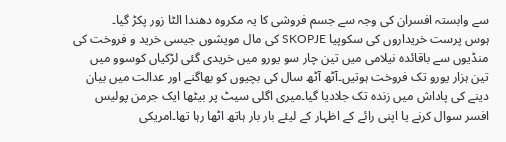سے وابستہ افسران کی وجہ سے جسم فروشی کا یہ مکروہ دھندا الٹا زور پکڑ گیا۔
ہوس پرست خریداروں کی سکوپیا SKOPJE کی مال مویشوں جیسی خرید و فروخت کی منڈیوں سے باقائدہ نیلامی میں تین چار سو یورو میں خریدی گئی لڑکیاں کوسوو میں تین ہزار یورو تک فروخت ہوتیں۔آٹھ آٹھ سال کی بچیوں کو بھاگنے اور عدالت میں بیان دینے کی پاداش میں زندہ تک جلادیا گیا۔میری اگلی سیٹ پر بیٹھا ایک جرمن پولیس افسر سوال کرنے یا اپنی رائے کے اظہار کے لیئے بار بار ہاتھ اٹھا رہا تھا۔امریکی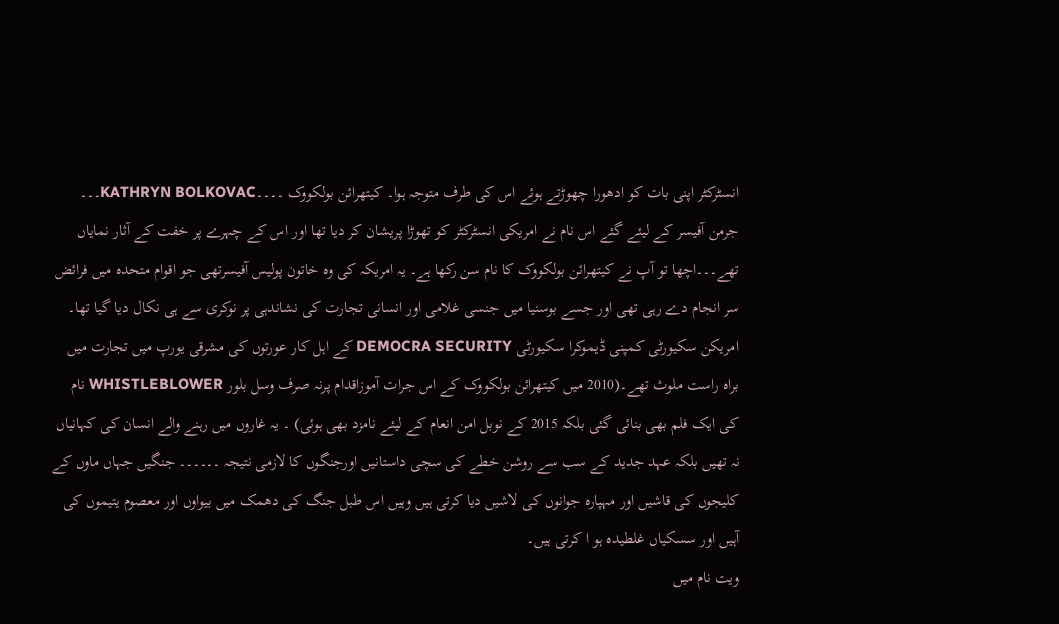انسٹرکٹر اپنی بات کو ادھورا چھوڑتے ہوئے اس کی طرف متوجہ ہوا۔ کیتھرائن بولکووک ۔۔۔۔KATHRYN BOLKOVAC۔۔۔ جرمن آفیسر کے لیئے گئے اس نام نے امریکی انسٹرکٹر کو تھوڑا پریشان کر دیا تھا اور اس کے چہرے پر خفت کے آثار نمایاں تھے۔۔۔اچھا تو آپ نے کیتھرائن بولکووک کا نام سن رکھا ہے۔ یہ امریکہ کی وہ خاتون پولیس آفیسرتھی جو اقوام متحدہ میں فرائض سر انجام دے رہی تھی اور جسے بوسنیا میں جنسی غلامی اور انسانی تجارت کی نشاندہی پر نوکری سے ہی نکال دیا گیا تھا۔
امریکن سکیورٹی کمپنی ڈیموکرا سکیورٹی DEMOCRA SECURITY کے اہل کار عورتوں کی مشرقی یورپ میں تجارت میں براہ راست ملوث تھے۔(2010 میں کیتھرائن بولکووک کے اس جرات آموزاقدام پرنہ صرف وسل بلور WHISTLEBLOWER نام کی ایک فلم بھی بنائی گئی بلکہ 2015 کے نوبل امن انعام کے لیئے نامزد بھی ہوئی) ۔ یہ غاروں میں رہنے والے انسان کی کہانیاں نہ تھیں بلکہ عہد جدید کے سب سے روشن خطے کی سچی داستانیں اورجنگوں کا لازمی نتیجہ ۔۔۔۔۔۔ جنگیں جہاں ماوں کے کلیجوں کی قاشیں اور مہپارہ جوانوں کی لاشیں دیا کرتی ہیں وہیں اس طبل جنگ کی دھمک میں بیواوں اور معصوم یتیموں کی آہیں اور سسکیاں غلطیدہ ہو ا کرتی ہیں۔
ویت نام میں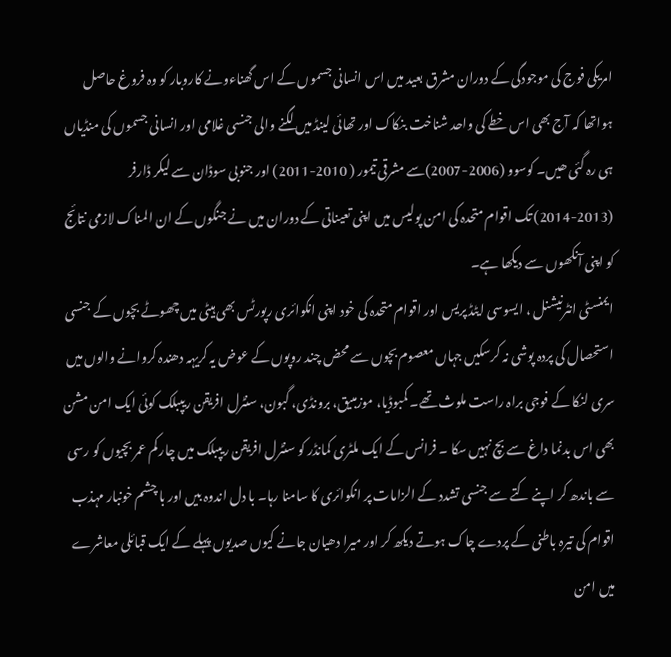امریکی فوج کی موجودگی کے دوران مشرق بعید میں اس انسانی جسموں کے اس گھناءونے کاروبار کو وہ فروغ حاصل ہواتھا کہ آج بھی اس خطے کی واحد شناخت بنکاک اور تھائی لینڈ میں لگنے والی جنسی غلامی اور انسانی جسموں کی منڈیاں ہی رہ گئی ھیں۔ کوسوو (2006-2007)سے مشرقی تیمور ( 2010-2011) اور جنوبی سوڈان سے لیکر ڈارفر (2013-2014) تک اقوام متحدہ کی امن پولیس میں اپنی تعیناتی کے دوران میں نے جنگوں کے ان المناک لازمی نتائج کو اپنی آنکھوں سے دیکھا ہے۔
ایمنسٹی انٹرنیشنل ، ایسوسی ایٹڈ پریس اور اقوام متحدہ کی خود اپنی انکوائری رپورٹس بھی ہیٹی میں چھوٹے بچوں کے جنسی استحصال کی پردہ پوشی نہ کرسکیں جہاں معصوم بچوں سے محض چند روپوں کے عوض یہ کریہہ دھندہ کروانے والوں میں سری لنکا کے فوجی براہ راست ملوث تھے۔ کمبوڈیا، موزمبیق، برونڈی، گبون، سنٹرل افریقن ریپبلک کوئی ایک امن مشن بھی اس بدنما داغ سے بچ نہیں سکا ۔ فرانس کے ایک ملٹری کمانڈر کو سنٹرل افریقن ریپبلک میں چار کم عمر بچیوں کو رسی سے باندھ کر اپنے کتے سے جنسی تشدد کے الزامات پر انکوائری کا سامنا رہا۔ با دل اندوہ بیں اور با چشم خونبار مہذب اقوام کی تیرہ باطنی کے پردے چاک ہوتے دیکھ کر اور میرا دھیان جانے کیوں صدیوں پہلے کے ایک قبائلی معاشرے میں امن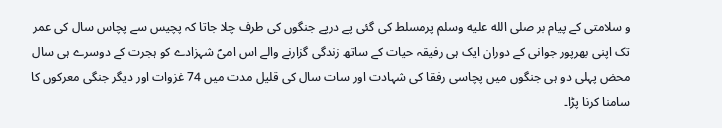و سلامتی کے پیام بر صلى الله عليه وسلم پرمسلط کی گئی پے درپے جنگوں کی طرف چلا جاتا کہ پچیس سے پچاس سال کی عمر تک اپنی بھرپور جوانی کے دوران ایک ہی رفیقہ حیات کے ساتھ زندگی گزارنے والے اس امیؐ شہزادے کو ہجرت کے دوسرے ہی سال محض پہلی دو ہی جنگوں میں پچاسی رفقا کی شہادت اور سات سال کی قلیل مدت میں 74 غزوات اور دیگر جنگی معرکوں کا سامنا کرنا پڑا۔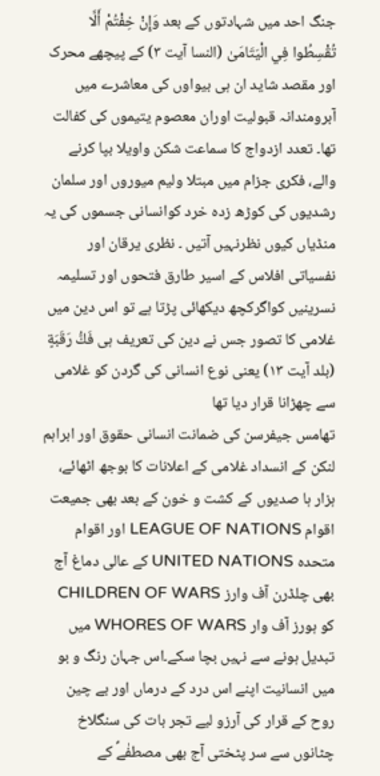جنگ احد میں شہادتوں کے بعد وَإِنْ خِفْتُمْ أَلَّا تُقْسِطُوا فِي الْيَتَامَىٰ (النسا آیت ۳) کے پیچھے محرک اور مقصد شاید ان ہی بیواوں کی معاشرے میں آبرومندانہ قبولیت اوران معصوم یتیموں کی کفالت تھا۔ تعدد ازدواج کا سماعت شکن واویلا بپا کرنے والے، فکری جزام میں مبتلا ولیم میوروں اور سلمان رشدیوں کی کوڑھ زدہ خرد کوانسانی جسموں کی یہ منڈیاں کیوں نظرنہیں آتیں ۔ نظری یرقان اور نفسیاتی افلاس کے اسیر طارق فتحوں اور تسلیمہ نسرینیں کواگرکچھ دیکھائی پڑتا ہے تو اس دین میں غلامی کا تصور جس نے دین کی تعریف ہی فَكُّ رَقَبَةٍ (بلد آیت ۱۳) یعنی نوع انسانی کی گردن کو غلامی سے چھڑانا قرار دیا تھا
تھامس جیفرسن کی ضمانت انسانی حقوق اور ابراہم لنکن کے انسداد غلامی کے اعلانات کا بوجھ اٹھائے، ہزار ہا صدیوں کے کشت و خون کے بعد بھی جمیعت اقوام LEAGUE OF NATIONS اور اقوام متحدہ UNITED NATIONS کے عالی دماغ آج بھی چلڈرن آف وارز CHILDREN OF WARS کو ہورز آف وار WHORES OF WARS میں تبدیل ہونے سے نہیں بچا سکے۔اس جہان رنگ و بو میں انسانیت اپنے اس درد کے درماں اور بے چین روح کے قرار کی آرزو لیے تجر بات کی سنگلاخ چٹانوں سے سر پٹختی آج بھی مصطفٰےؐ کے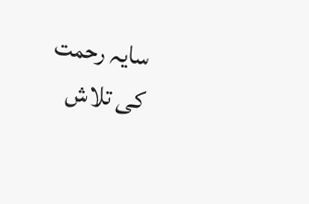سایہ رحمت کی تلاش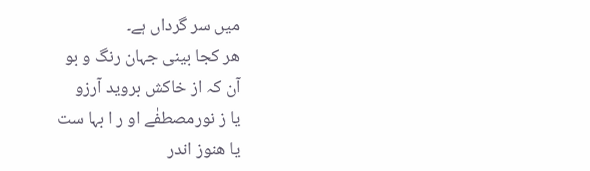میں سر گرداں ہے۔
ھر کجا بینی جہان رنگ و بو
آن کہ از خاکش بروید آرزو
یا ز نورمصطفٰے او ر ا بہا ست
یا ھنوز اندر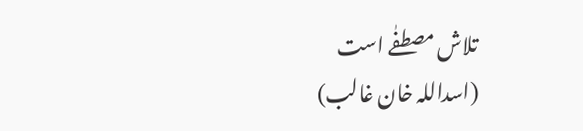تلاش مصطفٰے است
(اسداللہ خان غالب)